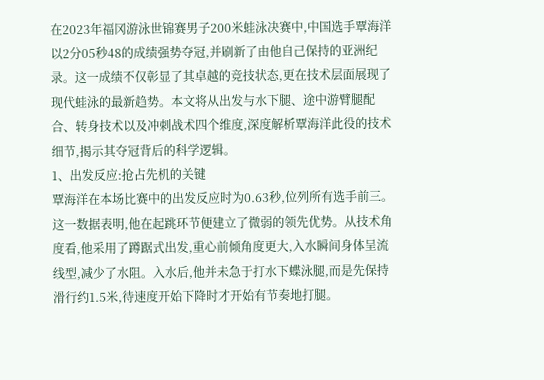在2023年福冈游泳世锦赛男子200米蛙泳决赛中,中国选手覃海洋以2分05秒48的成绩强势夺冠,并刷新了由他自己保持的亚洲纪录。这一成绩不仅彰显了其卓越的竞技状态,更在技术层面展现了现代蛙泳的最新趋势。本文将从出发与水下腿、途中游臂腿配合、转身技术以及冲刺战术四个维度,深度解析覃海洋此役的技术细节,揭示其夺冠背后的科学逻辑。
1、出发反应:抢占先机的关键
覃海洋在本场比赛中的出发反应时为0.63秒,位列所有选手前三。这一数据表明,他在起跳环节便建立了微弱的领先优势。从技术角度看,他采用了蹲踞式出发,重心前倾角度更大,入水瞬间身体呈流线型,减少了水阻。入水后,他并未急于打水下蝶泳腿,而是先保持滑行约1.5米,待速度开始下降时才开始有节奏地打腿。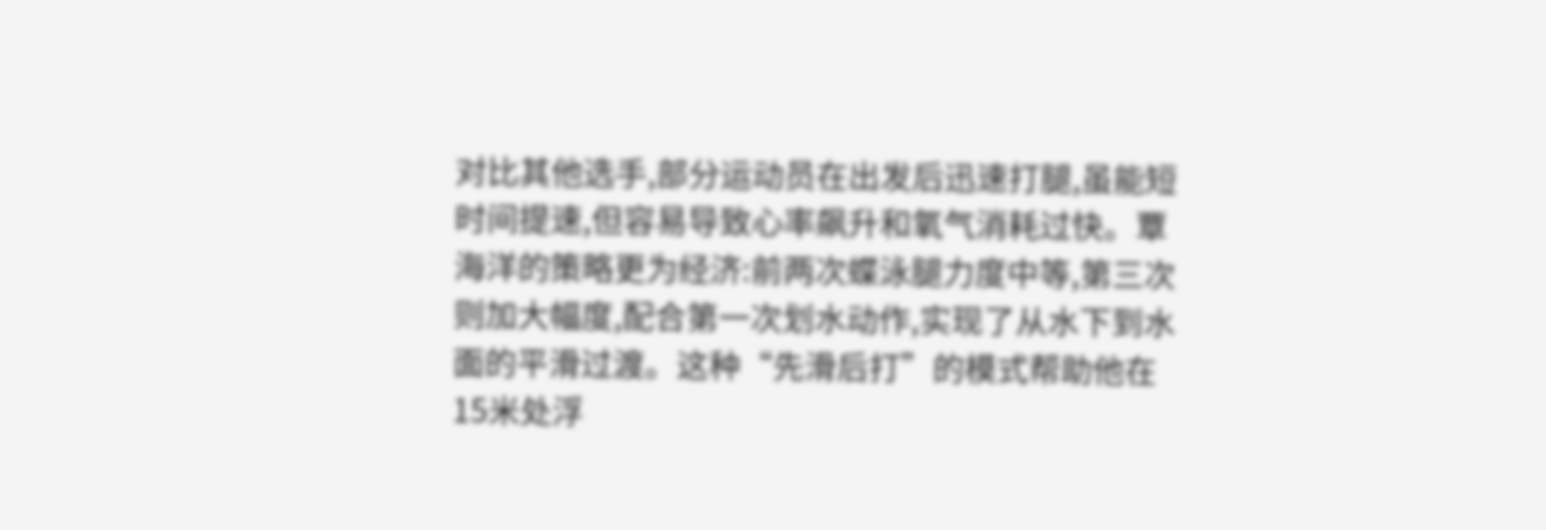对比其他选手,部分运动员在出发后迅速打腿,虽能短时间提速,但容易导致心率飙升和氧气消耗过快。覃海洋的策略更为经济:前两次蝶泳腿力度中等,第三次则加大幅度,配合第一次划水动作,实现了从水下到水面的平滑过渡。这种“先滑后打”的模式帮助他在15米处浮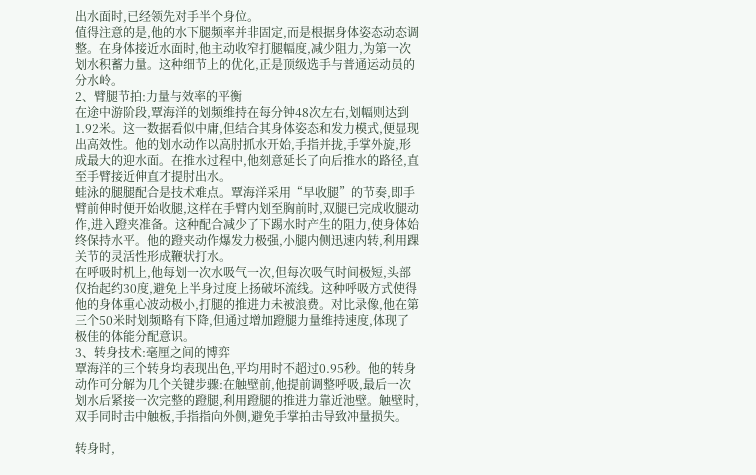出水面时,已经领先对手半个身位。
值得注意的是,他的水下腿频率并非固定,而是根据身体姿态动态调整。在身体接近水面时,他主动收窄打腿幅度,减少阻力,为第一次划水积蓄力量。这种细节上的优化,正是顶级选手与普通运动员的分水岭。
2、臂腿节拍:力量与效率的平衡
在途中游阶段,覃海洋的划频维持在每分钟48次左右,划幅则达到1.92米。这一数据看似中庸,但结合其身体姿态和发力模式,便显现出高效性。他的划水动作以高肘抓水开始,手指并拢,手掌外旋,形成最大的迎水面。在推水过程中,他刻意延长了向后推水的路径,直至手臂接近伸直才提肘出水。
蛙泳的腿腿配合是技术难点。覃海洋采用“早收腿”的节奏,即手臂前伸时便开始收腿,这样在手臂内划至胸前时,双腿已完成收腿动作,进入蹬夹准备。这种配合减少了下踢水时产生的阻力,使身体始终保持水平。他的蹬夹动作爆发力极强,小腿内侧迅速内转,利用踝关节的灵活性形成鞭状打水。
在呼吸时机上,他每划一次水吸气一次,但每次吸气时间极短,头部仅抬起约30度,避免上半身过度上扬破坏流线。这种呼吸方式使得他的身体重心波动极小,打腿的推进力未被浪费。对比录像,他在第三个50米时划频略有下降,但通过增加蹬腿力量维持速度,体现了极佳的体能分配意识。
3、转身技术:毫厘之间的博弈
覃海洋的三个转身均表现出色,平均用时不超过0.95秒。他的转身动作可分解为几个关键步骤:在触壁前,他提前调整呼吸,最后一次划水后紧接一次完整的蹬腿,利用蹬腿的推进力靠近池壁。触壁时,双手同时击中触板,手指指向外侧,避免手掌拍击导致冲量损失。

转身时,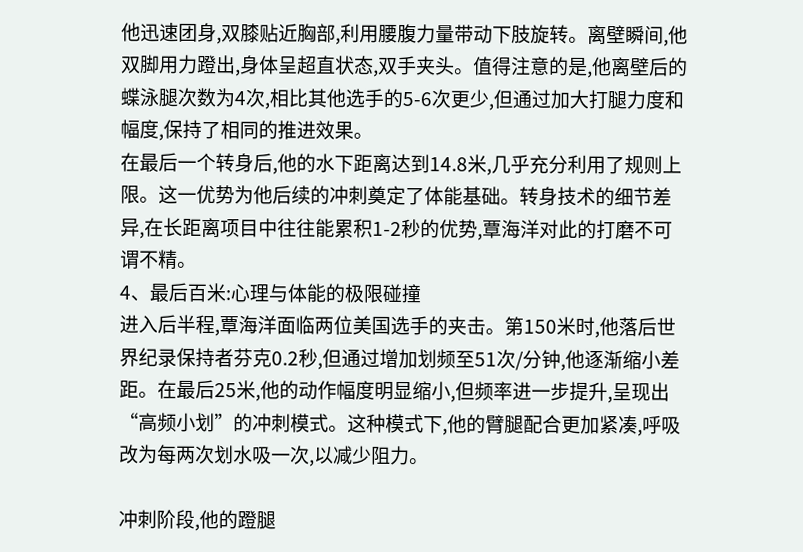他迅速团身,双膝贴近胸部,利用腰腹力量带动下肢旋转。离壁瞬间,他双脚用力蹬出,身体呈超直状态,双手夹头。值得注意的是,他离壁后的蝶泳腿次数为4次,相比其他选手的5-6次更少,但通过加大打腿力度和幅度,保持了相同的推进效果。
在最后一个转身后,他的水下距离达到14.8米,几乎充分利用了规则上限。这一优势为他后续的冲刺奠定了体能基础。转身技术的细节差异,在长距离项目中往往能累积1-2秒的优势,覃海洋对此的打磨不可谓不精。
4、最后百米:心理与体能的极限碰撞
进入后半程,覃海洋面临两位美国选手的夹击。第150米时,他落后世界纪录保持者芬克0.2秒,但通过增加划频至51次/分钟,他逐渐缩小差距。在最后25米,他的动作幅度明显缩小,但频率进一步提升,呈现出“高频小划”的冲刺模式。这种模式下,他的臂腿配合更加紧凑,呼吸改为每两次划水吸一次,以减少阻力。

冲刺阶段,他的蹬腿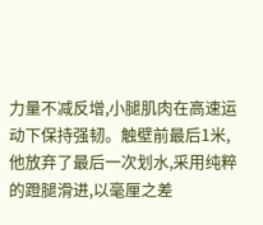力量不减反增,小腿肌肉在高速运动下保持强韧。触壁前最后1米,他放弃了最后一次划水,采用纯粹的蹬腿滑进,以毫厘之差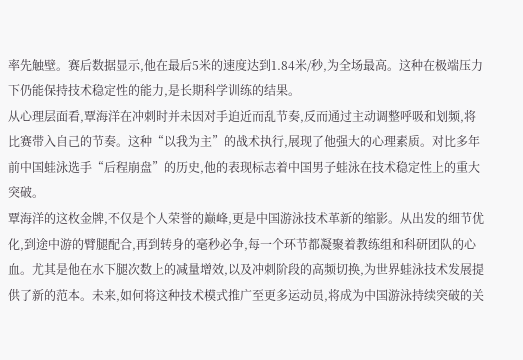率先触壁。赛后数据显示,他在最后5米的速度达到1.84米/秒,为全场最高。这种在极端压力下仍能保持技术稳定性的能力,是长期科学训练的结果。
从心理层面看,覃海洋在冲刺时并未因对手迫近而乱节奏,反而通过主动调整呼吸和划频,将比赛带入自己的节奏。这种“以我为主”的战术执行,展现了他强大的心理素质。对比多年前中国蛙泳选手“后程崩盘”的历史,他的表现标志着中国男子蛙泳在技术稳定性上的重大突破。
覃海洋的这枚金牌,不仅是个人荣誉的巅峰,更是中国游泳技术革新的缩影。从出发的细节优化,到途中游的臂腿配合,再到转身的毫秒必争,每一个环节都凝聚着教练组和科研团队的心血。尤其是他在水下腿次数上的减量增效,以及冲刺阶段的高频切换,为世界蛙泳技术发展提供了新的范本。未来,如何将这种技术模式推广至更多运动员,将成为中国游泳持续突破的关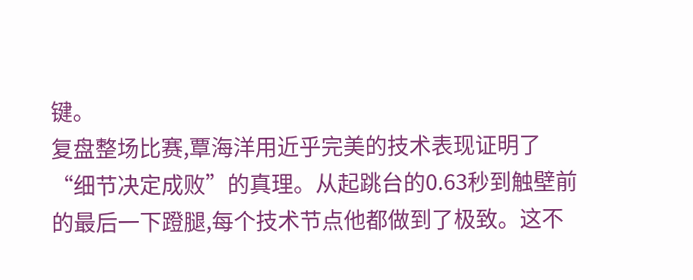键。
复盘整场比赛,覃海洋用近乎完美的技术表现证明了“细节决定成败”的真理。从起跳台的0.63秒到触壁前的最后一下蹬腿,每个技术节点他都做到了极致。这不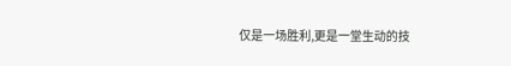仅是一场胜利,更是一堂生动的技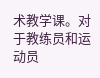术教学课。对于教练员和运动员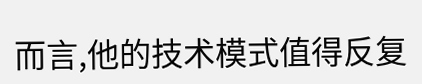而言,他的技术模式值得反复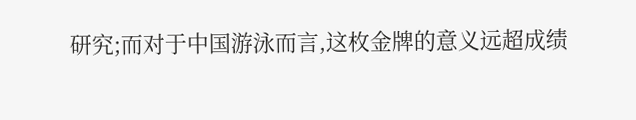研究;而对于中国游泳而言,这枚金牌的意义远超成绩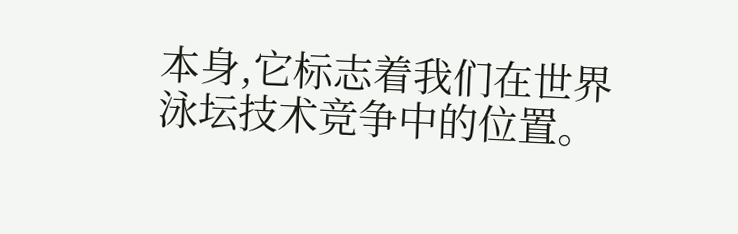本身,它标志着我们在世界泳坛技术竞争中的位置。